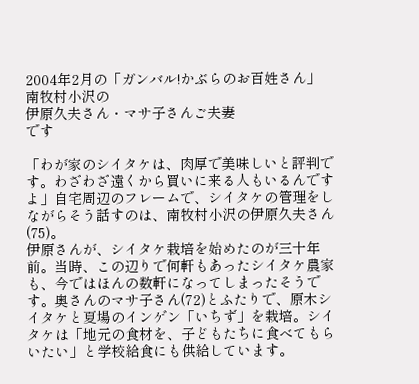2004年2月の「ガンバル!かぶらのお百姓さん」
南牧村小沢の
伊原久夫さん・マサ子さんご夫妻
です

「わが家のシイタケは、肉厚で美味しいと評判です。わざわざ遠くから買いに来る人もいるんですよ」自宅周辺のフレームで、シイタケの管理をしながらそう話すのは、南牧村小沢の伊原久夫さん(75)。
伊原さんが、シイタケ栽培を始めたのが三十年前。当時、この辺りで何軒もあったシイタケ農家も、今ではほんの数軒になってしまったそうです。奥さんのマサ子さん(72)とふたりで、原木シイタケと夏場のインゲン「いちず」を栽培。シイタケは「地元の食材を、子どもたちに食べてもらいたい」と学校給食にも供給しています。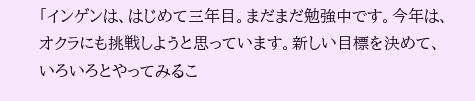「インゲンは、はじめて三年目。まだまだ勉強中です。今年は、オクラにも挑戦しようと思っています。新しい目標を決めて、いろいろとやってみるこ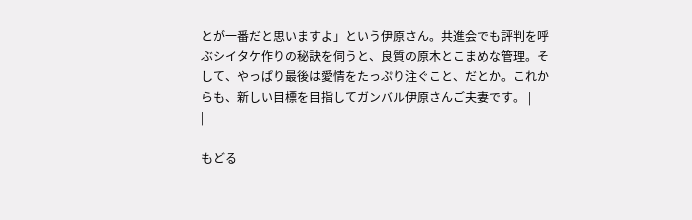とが一番だと思いますよ」という伊原さん。共進会でも評判を呼ぶシイタケ作りの秘訣を伺うと、良質の原木とこまめな管理。そして、やっぱり最後は愛情をたっぷり注ぐこと、だとか。これからも、新しい目標を目指してガンバル伊原さんご夫妻です。 |
|

もどる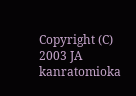Copyright (C) 2003 JA kanratomioka